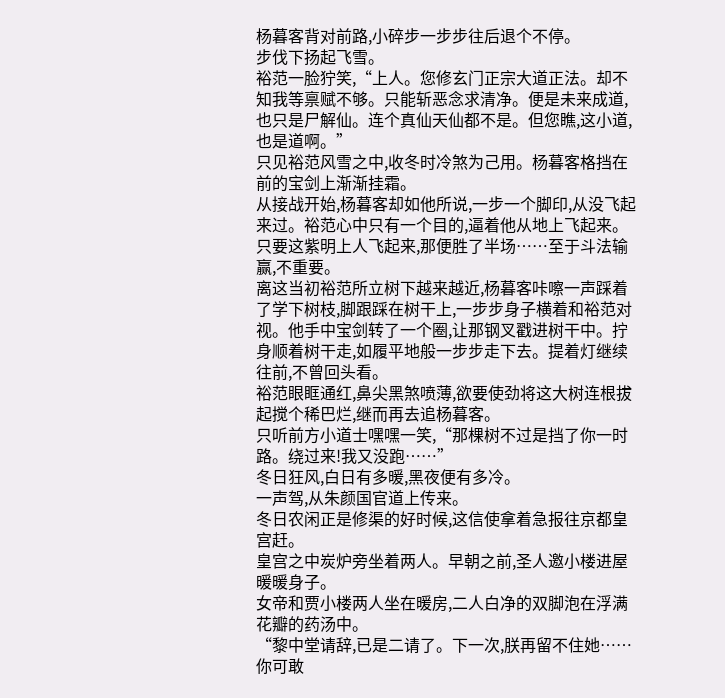杨暮客背对前路,小碎步一步步往后退个不停。
步伐下扬起飞雪。
裕范一脸狞笑,“上人。您修玄门正宗大道正法。却不知我等禀赋不够。只能斩恶念求清净。便是未来成道,也只是尸解仙。连个真仙天仙都不是。但您瞧,这小道,也是道啊。”
只见裕范风雪之中,收冬时冷煞为己用。杨暮客格挡在前的宝剑上渐渐挂霜。
从接战开始,杨暮客却如他所说,一步一个脚印,从没飞起来过。裕范心中只有一个目的,逼着他从地上飞起来。只要这紫明上人飞起来,那便胜了半场……至于斗法输赢,不重要。
离这当初裕范所立树下越来越近,杨暮客咔嚓一声踩着了学下树枝,脚跟踩在树干上,一步步身子横着和裕范对视。他手中宝剑转了一个圈,让那钢叉戳进树干中。拧身顺着树干走,如履平地般一步步走下去。提着灯继续往前,不曾回头看。
裕范眼眶通红,鼻尖黑煞喷薄,欲要使劲将这大树连根拔起搅个稀巴烂,继而再去追杨暮客。
只听前方小道士嘿嘿一笑,“那棵树不过是挡了你一时路。绕过来!我又没跑……”
冬日狂风,白日有多暖,黑夜便有多冷。
一声驾,从朱颜国官道上传来。
冬日农闲正是修渠的好时候,这信使拿着急报往京都皇宫赶。
皇宫之中炭炉旁坐着两人。早朝之前,圣人邀小楼进屋暖暖身子。
女帝和贾小楼两人坐在暖房,二人白净的双脚泡在浮满花瓣的药汤中。
“黎中堂请辞,已是二请了。下一次,朕再留不住她……你可敢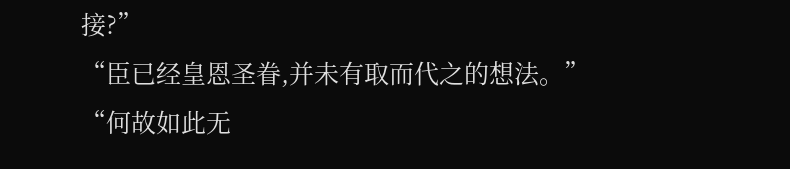接?”
“臣已经皇恩圣眷,并未有取而代之的想法。”
“何故如此无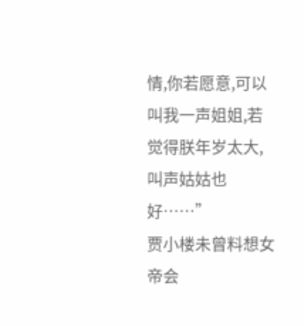情,你若愿意,可以叫我一声姐姐,若觉得朕年岁太大,叫声姑姑也好……”
贾小楼未曾料想女帝会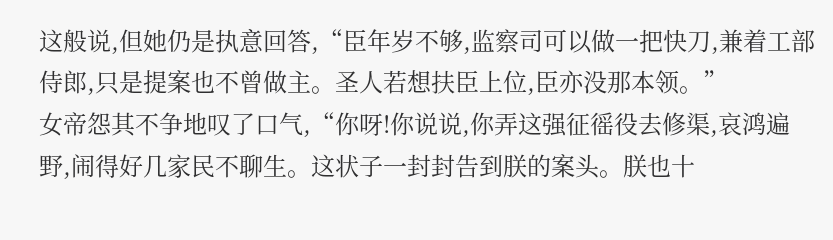这般说,但她仍是执意回答,“臣年岁不够,监察司可以做一把快刀,兼着工部侍郎,只是提案也不曾做主。圣人若想扶臣上位,臣亦没那本领。”
女帝怨其不争地叹了口气,“你呀!你说说,你弄这强征徭役去修渠,哀鸿遍野,闹得好几家民不聊生。这状子一封封告到朕的案头。朕也十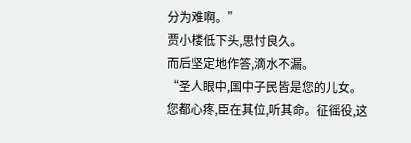分为难啊。”
贾小楼低下头,思忖良久。
而后坚定地作答,滴水不漏。
“圣人眼中,国中子民皆是您的儿女。您都心疼,臣在其位,听其命。征徭役,这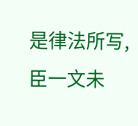是律法所写,臣一文未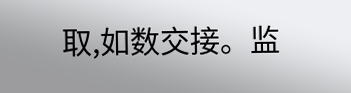取,如数交接。监